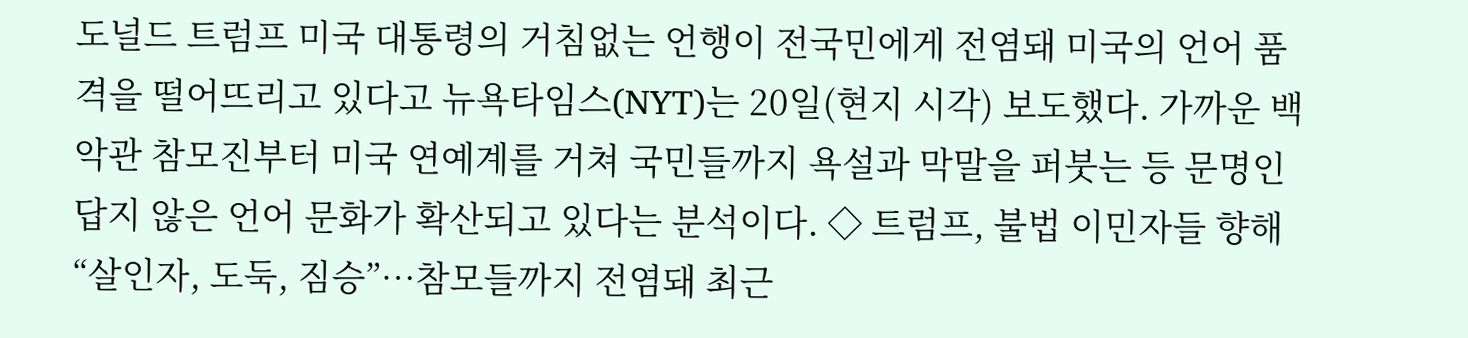도널드 트럼프 미국 대통령의 거침없는 언행이 전국민에게 전염돼 미국의 언어 품격을 떨어뜨리고 있다고 뉴욕타임스(NYT)는 20일(현지 시각) 보도했다. 가까운 백악관 참모진부터 미국 연예계를 거쳐 국민들까지 욕설과 막말을 퍼붓는 등 문명인 답지 않은 언어 문화가 확산되고 있다는 분석이다. ◇ 트럼프, 불법 이민자들 향해 “살인자, 도둑, 짐승”…참모들까지 전염돼 최근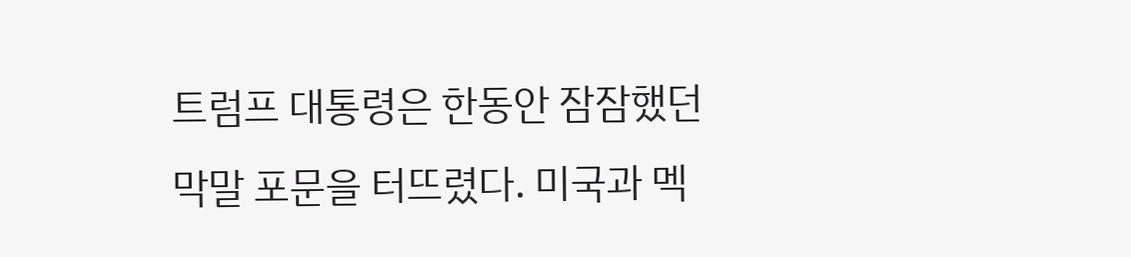트럼프 대통령은 한동안 잠잠했던 막말 포문을 터뜨렸다. 미국과 멕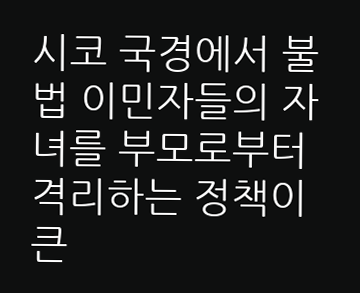시코 국경에서 불법 이민자들의 자녀를 부모로부터 격리하는 정책이 큰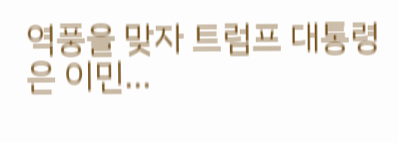역풍을 맞자 트럼프 대통령은 이민...